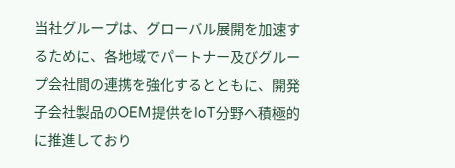当社グループは、グローバル展開を加速するために、各地域でパートナー及びグループ会社間の連携を強化するとともに、開発子会社製品のOEM提供をIoT分野へ積極的に推進しており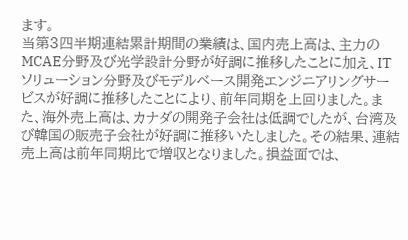ます。
当第3四半期連結累計期間の業績は、国内売上高は、主力のMCAE分野及び光学設計分野が好調に推移したことに加え、ITソリューション分野及びモデルベース開発エンジニアリングサービスが好調に推移したことにより、前年同期を上回りました。また、海外売上高は、カナダの開発子会社は低調でしたが、台湾及び韓国の販売子会社が好調に推移いたしました。その結果、連結売上高は前年同期比で増収となりました。損益面では、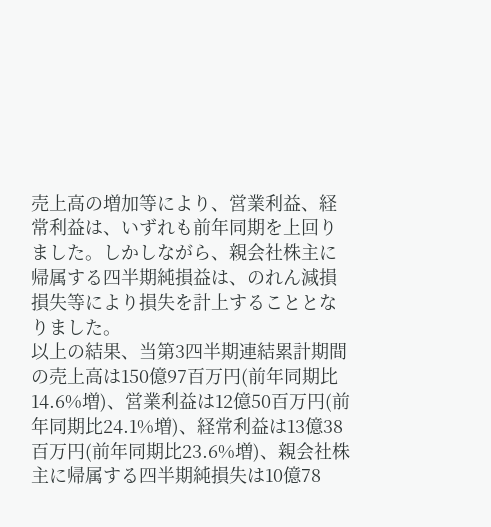売上高の増加等により、営業利益、経常利益は、いずれも前年同期を上回りました。しかしながら、親会社株主に帰属する四半期純損益は、のれん減損損失等により損失を計上することとなりました。
以上の結果、当第3四半期連結累計期間の売上高は150億97百万円(前年同期比14.6%増)、営業利益は12億50百万円(前年同期比24.1%増)、経常利益は13億38百万円(前年同期比23.6%増)、親会社株主に帰属する四半期純損失は10億78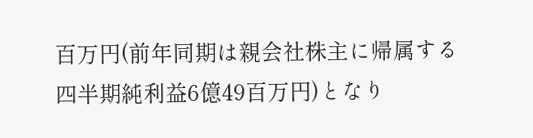百万円(前年同期は親会社株主に帰属する四半期純利益6億49百万円)となり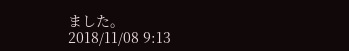ました。
2018/11/08 9:13